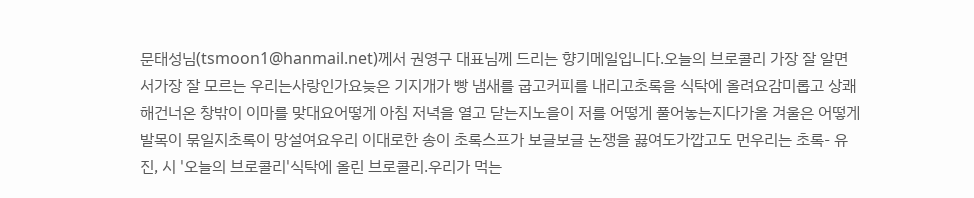문태성님(tsmoon1@hanmail.net)께서 권영구 대표님께 드리는 향기메일입니다.오늘의 브로콜리 가장 잘 알면서가장 잘 모르는 우리는사랑인가요늦은 기지개가 빵 냄새를 굽고커피를 내리고초록을 식탁에 올려요감미롭고 상쾌해건너온 창밖이 이마를 맞대요어떻게 아침 저녁을 열고 닫는지노을이 저를 어떻게 풀어놓는지다가올 겨울은 어떻게 발목이 묶일지초록이 망설여요우리 이대로한 송이 초록스프가 보글보글 논쟁을 끓여도가깝고도 먼우리는 초록- 유진, 시 '오늘의 브로콜리'식탁에 올린 브로콜리.우리가 먹는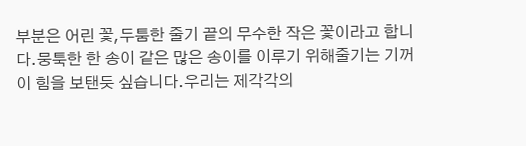부분은 어린 꽃,두툼한 줄기 끝의 무수한 작은 꽃이라고 합니다.뭉툭한 한 송이 같은 많은 송이를 이루기 위해줄기는 기꺼이 힘을 보탠듯 싶습니다.우리는 제각각의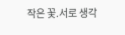작은 꽃.서로 생각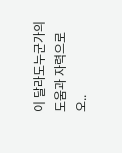이 달라도누군가의 도움과 자력으로 오..